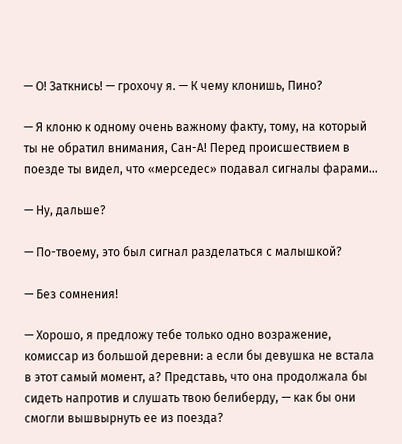— О! Заткнись! — грохочу я. — К чему клонишь, Пино?

— Я клоню к одному очень важному факту, тому, на который ты не обратил внимания, Сан-А! Перед происшествием в поезде ты видел, что «мерседес» подавал сигналы фарами…

— Ну, дальше?

— По-твоему, это был сигнал разделаться с малышкой?

— Без сомнения!

— Хорошо, я предложу тебе только одно возражение, комиссар из большой деревни: а если бы девушка не встала в этот самый момент, а? Представь, что она продолжала бы сидеть напротив и слушать твою белиберду, — как бы они смогли вышвырнуть ее из поезда?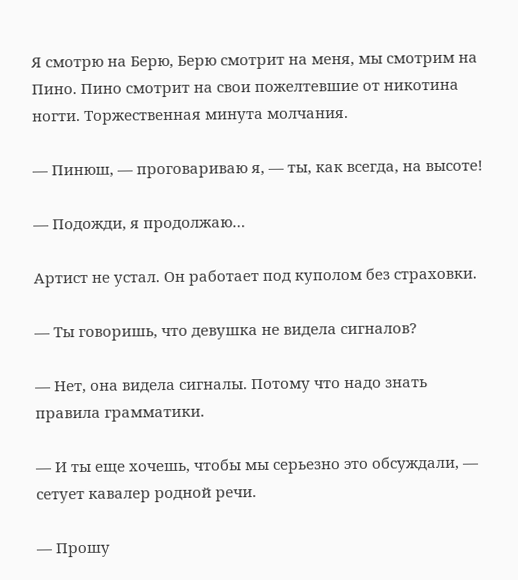Я смотрю на Берю, Берю смотрит на меня, мы смотрим на Пино. Пино смотрит на свои пожелтевшие от никотина ногти. Торжественная минута молчания.

— Пинюш, — проговариваю я, — ты, как всегда, на высоте!

— Подожди, я продолжаю…

Артист не устал. Он работает под куполом без страховки.

— Ты говоришь, что девушка не видела сигналов?

— Нет, она видела сигналы. Потому что надо знать правила грамматики.

— И ты еще хочешь, чтобы мы серьезно это обсуждали, — сетует кавалер родной речи.

— Прошу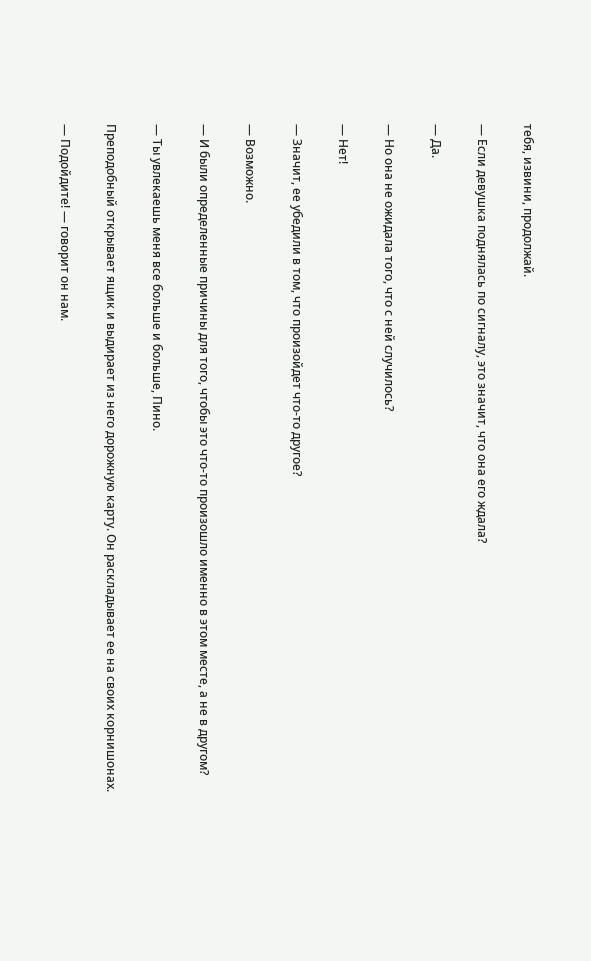тебя, извини, продолжай.

— Если девушка поднялась по сигналу, это значит, что она его ждала?

— Да.

— Но она не ожидала того, что с ней случилось?

— Нет!

— Значит, ее убедили в том, что произойдет что-то другое?

— Возможно.

— И были определенные причины для того, чтобы это что-то произошло именно в этом месте, а не в другом?

— Ты увлекаешь меня все больше и больше, Пино.

Преподобный открывает ящик и выдирает из него дорожную карту. Он раскладывает ее на своих корнишонах.

— Подойдите! — говорит он нам.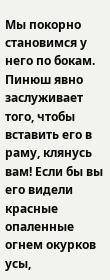Мы покорно становимся у него по бокам. Пинюш явно заслуживает того, чтобы вставить его в раму, клянусь вам! Если бы вы его видели красные опаленные огнем окурков усы,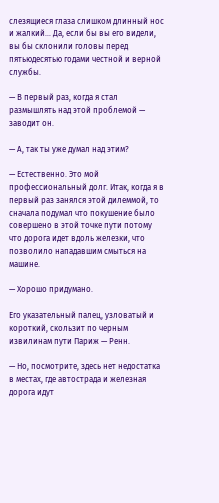слезящиеся глаза слишком длинный нос и жалкий… Да, если бы вы его видели, вы бы склонили головы перед пятьюдесятью годами честной и верной службы.

— В первый раз, когда я стал размышлять над этой проблемой — заводит он.

— А, так ты уже думал над этим?

— Естественно. Это мой профессиональный долг. Итак, когда я в первый раз занялся этой дилеммой, то сначала подумал что покушение было совершено в этой точке пути потому что дорога идет вдоль железки, что позволило нападавшим смыться на машине.

— Хорошо придумано.

Его указательный палец, узловатый и короткий, скользит по черным извилинам пути Париж — Ренн.

— Но, посмотрите, здесь нет недостатка в местах, где автострада и железная дорога идут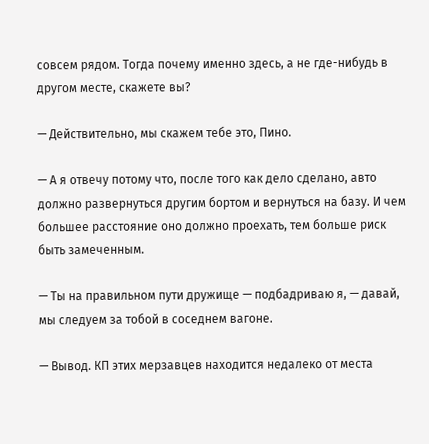совсем рядом. Тогда почему именно здесь, а не где-нибудь в другом месте, скажете вы?

— Действительно, мы скажем тебе это, Пино.

— А я отвечу потому что, после того как дело сделано, авто должно развернуться другим бортом и вернуться на базу. И чем большее расстояние оно должно проехать, тем больше риск быть замеченным.

— Ты на правильном пути дружище — подбадриваю я, — давай, мы следуем за тобой в соседнем вагоне.

— Вывод. КП этих мерзавцев находится недалеко от места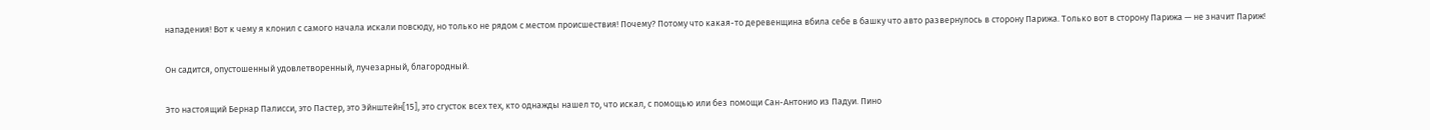нападения! Вот к чему я клонил с самого начала искали повсюду, но только не рядом с местом происшествия! Почему? Потому что какая-то деревенщина вбила себе в башку что авто развернулось в сторону Парижа. Только вот в сторону Парижа — не значит Париж!

Он садится, опустошенный удовлетворенный, лучезарный, благородный.

Это настоящий Бернар Палисси, это Пастер, это Эйнштейн[15], это сгусток всех тех, кто однажды нашел то, что искал, с помощью или без помощи Сан-Антонио из Падуи. Пино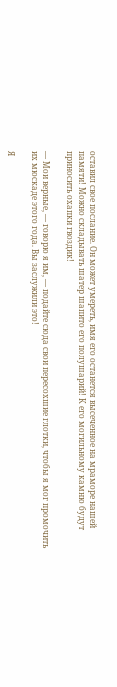оставил свое послание. Он может умереть, имя его останется высеченное на мраморе нашей памяти! Можно складывать шатер шапито его полушарий! К его могильному камню будут приносить охапки гвоздик!

— Мои верные, — говорю я им, — подайте сюда свои пересохшие глотки, чтобы я мог промочить их мюскаде этого года. Вы заслужили это!

Я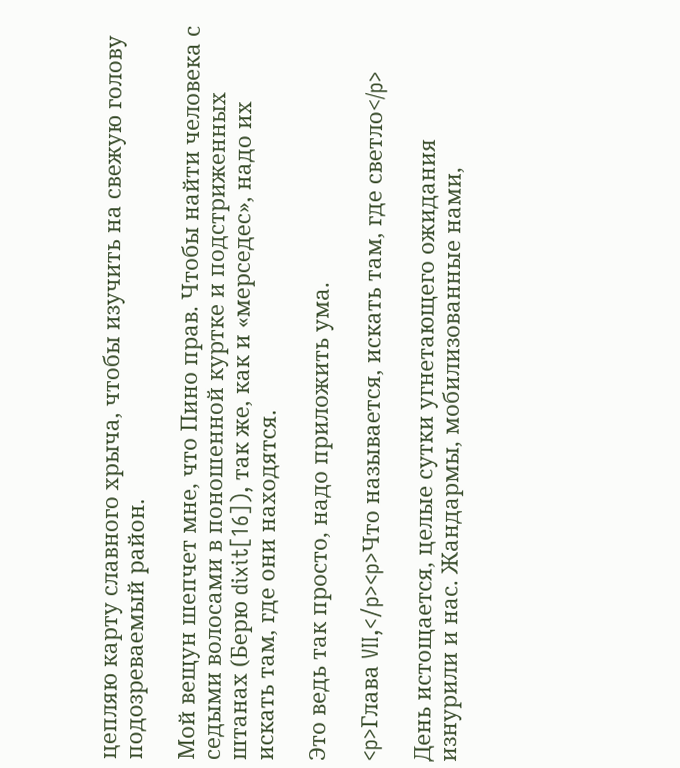цепляю карту славного хрыча, чтобы изучить на свежую голову подозреваемый район.

Мой вещун шепчет мне, что Пино прав. Чтобы найти человека с седыми волосами в поношенной куртке и подстриженных штанах (Берю dixit[16]), так же, как и «мерседес», надо их искать там, где они находятся.

Это ведь так просто, надо приложить ума.

<p>Глава VII,</p><p>Что называется, искать там, где светло</p>

День истощается, целые сутки угнетающего ожидания изнурили и нас. Жандармы, мобилизованные нами,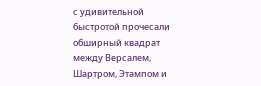с удивительной быстротой прочесали обширный квадрат между Версалем, Шартром, Этампом и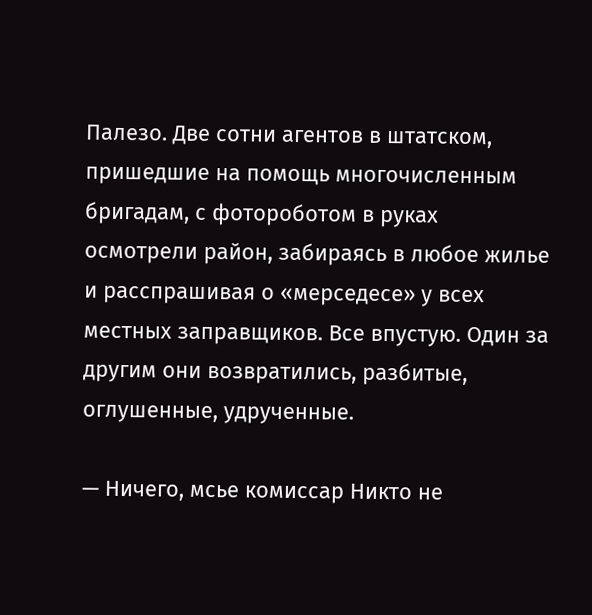Палезо. Две сотни агентов в штатском, пришедшие на помощь многочисленным бригадам, с фотороботом в руках осмотрели район, забираясь в любое жилье и расспрашивая о «мерседесе» у всех местных заправщиков. Все впустую. Один за другим они возвратились, разбитые, оглушенные, удрученные.

— Ничего, мсье комиссар Никто не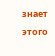знает этого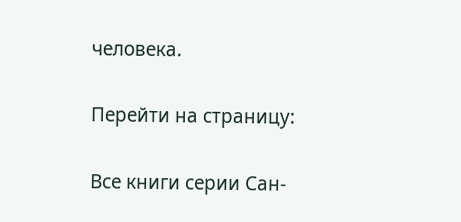человека.

Перейти на страницу:

Все книги серии Сан-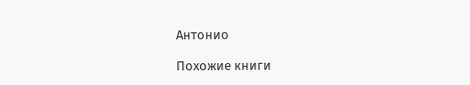Антонио

Похожие книги